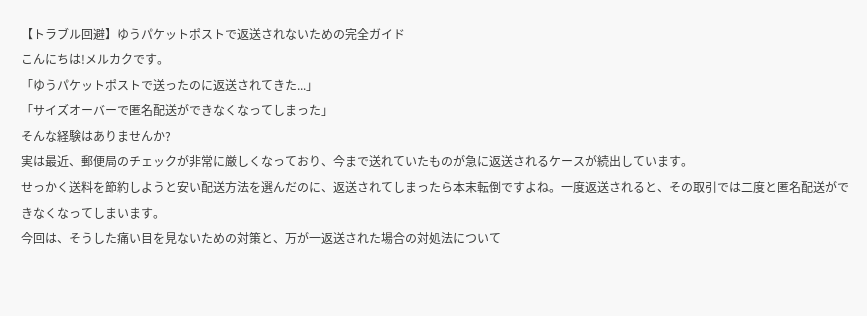【トラブル回避】ゆうパケットポストで返送されないための完全ガイド
こんにちは!メルカクです。
「ゆうパケットポストで送ったのに返送されてきた...」
「サイズオーバーで匿名配送ができなくなってしまった」
そんな経験はありませんか?
実は最近、郵便局のチェックが非常に厳しくなっており、今まで送れていたものが急に返送されるケースが続出しています。
せっかく送料を節約しようと安い配送方法を選んだのに、返送されてしまったら本末転倒ですよね。一度返送されると、その取引では二度と匿名配送ができなくなってしまいます。
今回は、そうした痛い目を見ないための対策と、万が一返送された場合の対処法について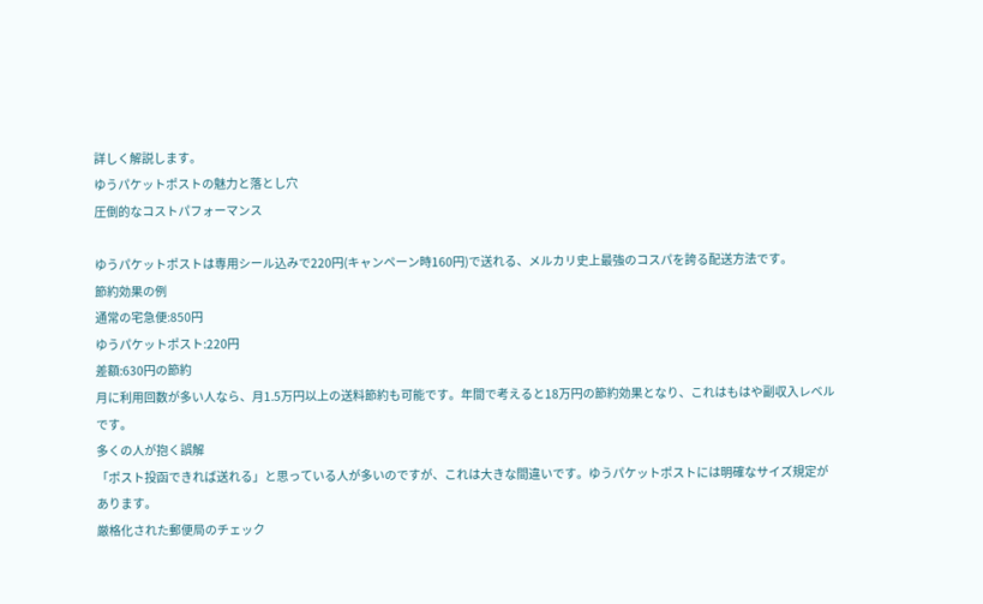詳しく解説します。
ゆうパケットポストの魅力と落とし穴
圧倒的なコストパフォーマンス

ゆうパケットポストは専用シール込みで220円(キャンペーン時160円)で送れる、メルカリ史上最強のコスパを誇る配送方法です。
節約効果の例
通常の宅急便:850円
ゆうパケットポスト:220円
差額:630円の節約
月に利用回数が多い人なら、月1.5万円以上の送料節約も可能です。年間で考えると18万円の節約効果となり、これはもはや副収入レベルです。
多くの人が抱く誤解
「ポスト投函できれば送れる」と思っている人が多いのですが、これは大きな間違いです。ゆうパケットポストには明確なサイズ規定があります。
厳格化された郵便局のチェック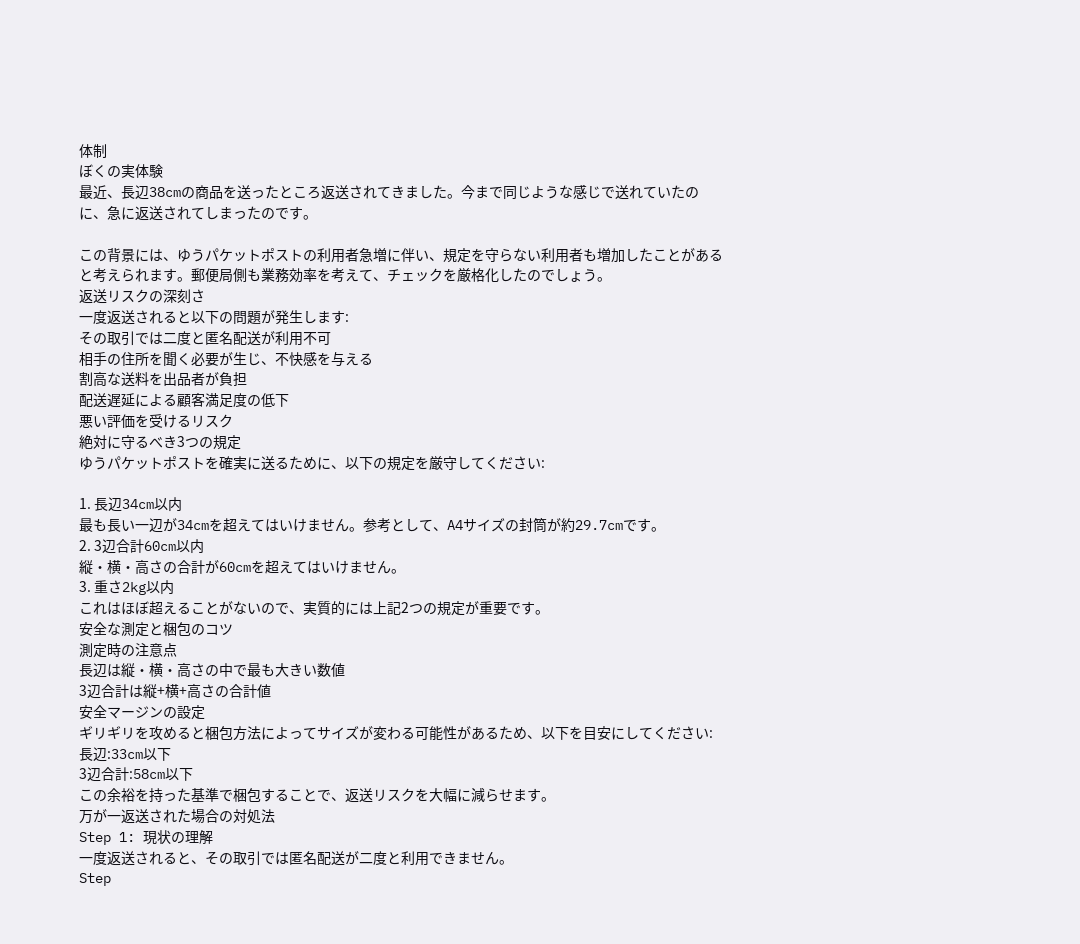体制
ぼくの実体験
最近、長辺38cmの商品を送ったところ返送されてきました。今まで同じような感じで送れていたのに、急に返送されてしまったのです。

この背景には、ゆうパケットポストの利用者急増に伴い、規定を守らない利用者も増加したことがあると考えられます。郵便局側も業務効率を考えて、チェックを厳格化したのでしょう。
返送リスクの深刻さ
一度返送されると以下の問題が発生します:
その取引では二度と匿名配送が利用不可
相手の住所を聞く必要が生じ、不快感を与える
割高な送料を出品者が負担
配送遅延による顧客満足度の低下
悪い評価を受けるリスク
絶対に守るべき3つの規定
ゆうパケットポストを確実に送るために、以下の規定を厳守してください:

1. 長辺34cm以内
最も長い一辺が34cmを超えてはいけません。参考として、A4サイズの封筒が約29.7cmです。
2. 3辺合計60cm以内
縦・横・高さの合計が60cmを超えてはいけません。
3. 重さ2kg以内
これはほぼ超えることがないので、実質的には上記2つの規定が重要です。
安全な測定と梱包のコツ
測定時の注意点
長辺は縦・横・高さの中で最も大きい数値
3辺合計は縦+横+高さの合計値
安全マージンの設定
ギリギリを攻めると梱包方法によってサイズが変わる可能性があるため、以下を目安にしてください:
長辺:33cm以下
3辺合計:58cm以下
この余裕を持った基準で梱包することで、返送リスクを大幅に減らせます。
万が一返送された場合の対処法
Step 1: 現状の理解
一度返送されると、その取引では匿名配送が二度と利用できません。
Step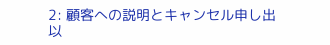2: 顧客への説明とキャンセル申し出
以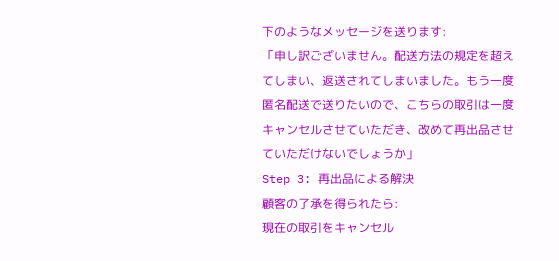下のようなメッセージを送ります:
「申し訳ございません。配送方法の規定を超えてしまい、返送されてしまいました。もう一度匿名配送で送りたいので、こちらの取引は一度キャンセルさせていただき、改めて再出品させていただけないでしょうか」
Step 3: 再出品による解決
顧客の了承を得られたら:
現在の取引をキャンセル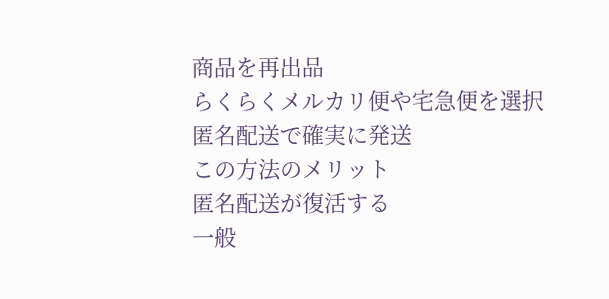商品を再出品
らくらくメルカリ便や宅急便を選択
匿名配送で確実に発送
この方法のメリット
匿名配送が復活する
一般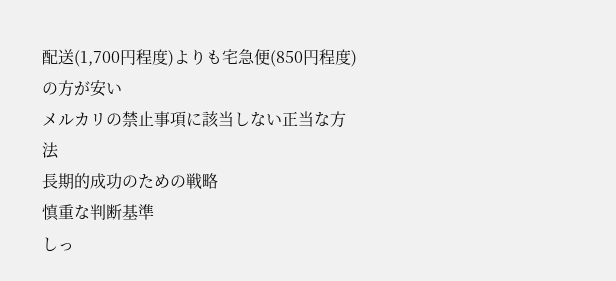配送(1,700円程度)よりも宅急便(850円程度)の方が安い
メルカリの禁止事項に該当しない正当な方法
長期的成功のための戦略
慎重な判断基準
しっ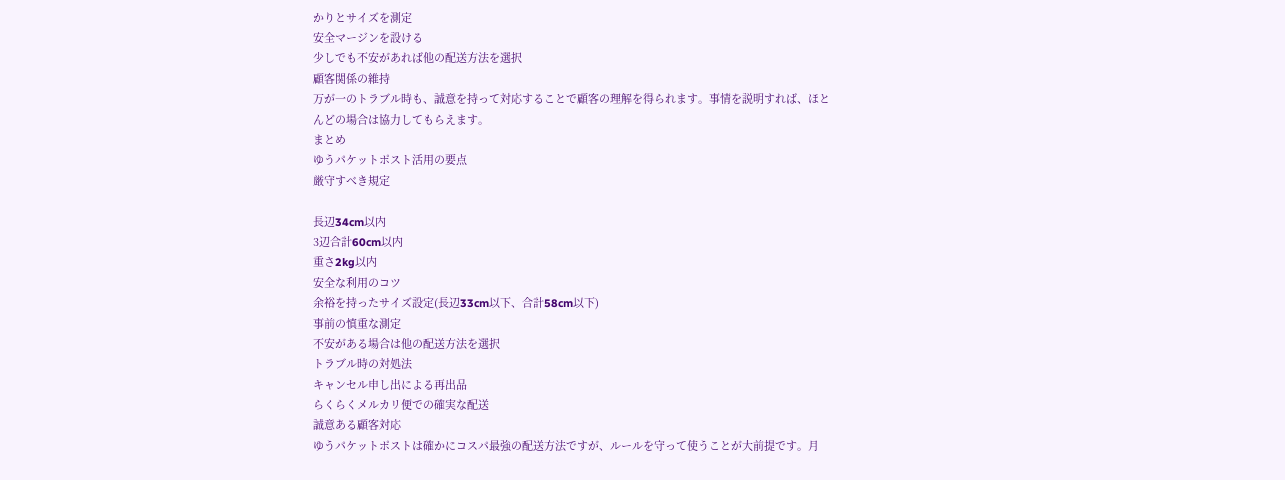かりとサイズを測定
安全マージンを設ける
少しでも不安があれば他の配送方法を選択
顧客関係の維持
万が一のトラブル時も、誠意を持って対応することで顧客の理解を得られます。事情を説明すれば、ほとんどの場合は協力してもらえます。
まとめ
ゆうパケットポスト活用の要点
厳守すべき規定

長辺34cm以内
3辺合計60cm以内
重さ2kg以内
安全な利用のコツ
余裕を持ったサイズ設定(長辺33cm以下、合計58cm以下)
事前の慎重な測定
不安がある場合は他の配送方法を選択
トラブル時の対処法
キャンセル申し出による再出品
らくらくメルカリ便での確実な配送
誠意ある顧客対応
ゆうパケットポストは確かにコスパ最強の配送方法ですが、ルールを守って使うことが大前提です。月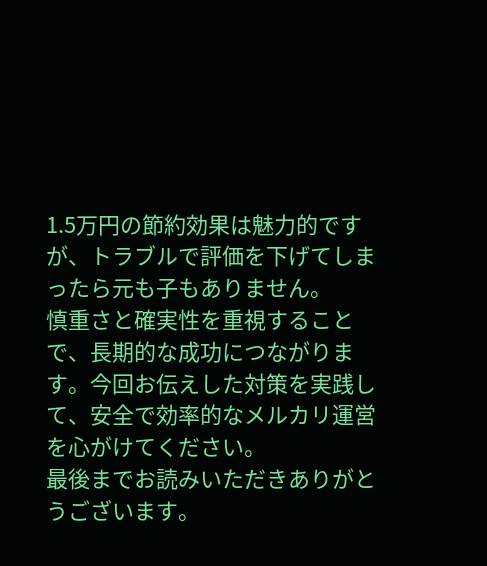1.5万円の節約効果は魅力的ですが、トラブルで評価を下げてしまったら元も子もありません。
慎重さと確実性を重視することで、長期的な成功につながります。今回お伝えした対策を実践して、安全で効率的なメルカリ運営を心がけてください。
最後までお読みいただきありがとうございます。